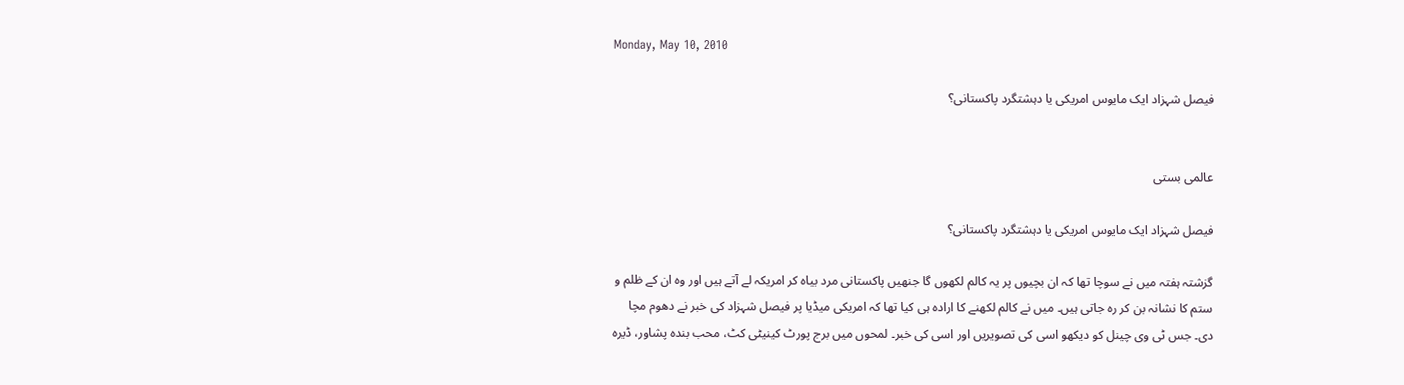Monday, May 10, 2010

فیصل شہزاد ایک مایوس امریکی یا دہشتگرد پاکستانی؟


عالمی بستی

فیصل شہزاد ایک مایوس امریکی یا دہشتگرد پاکستانی؟

گزشتہ ہفتہ میں نے سوچا تھا کہ ان بچیوں پر یہ کالم لکھوں گا جنھیں پاکستانی مرد بیاہ کر امریکہ لے آتے ہیں اور وہ ان کے ظلم و ستم کا نشانہ بن کر رہ جاتی ہیں۔ میں نے کالم لکھنے کا ارادہ ہی کیا تھا کہ امریکی میڈیا پر فیصل شہزاد کی خبر نے دھوم مچا دی۔ جس ٹی وی چینل کو دیکھو اسی کی تصویریں اور اسی کی خبر۔ لمحوں میں برج پورٹ کینیٹی کٹ، محب بندہ پشاور، ڈیرہ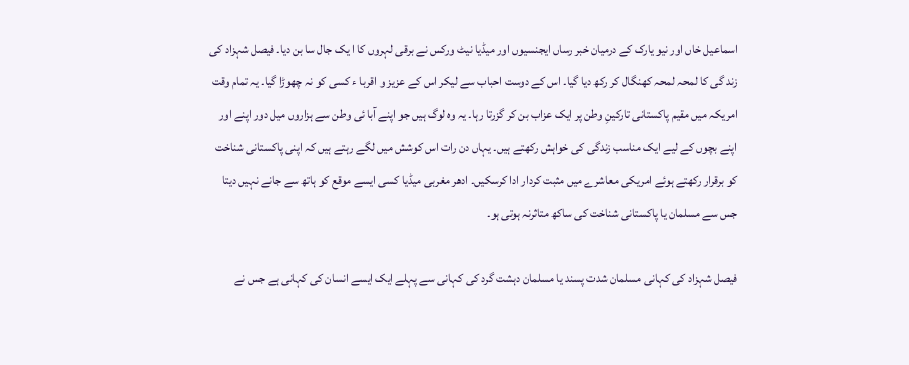اسماعیل خاں اور نیو یارک کے درمیان خبر رساں ایجنسیوں اور میڈیا نیٹ ورکس نے برقی لہروں کا ا یک جال سا بن دیا۔ فیصل شہزاد کی زند گی کا لمحہ لمحہ کھنگال کر رکھ دیا گیا۔ اس کے دوست احباب سے لیکر اس کے عزیز و اقربا ء کسی کو نہ چھوڑا گیا۔ یہ تمام وقت امریکہ میں مقیم پاکستانی تارکینِ وطن پر ایک عزاب بن کر گزرتا رہا۔ یہ وہ لوگ ہیں جو اپنے آبا ئی وطن سے ہزاروں میل دور اپنے اور اپنے بچوں کے لیے ایک مناسب زندگی کی خواہش رکھتے ہیں۔ یہاں دن رات اس کوشش میں لگے رہتے ہیں کہ اپنی پاکستانی شناخت کو برقرار رکھتے ہوئے امریکی معاشرے میں مثبت کردار ادا کرسکیں۔ ادھر مغربی میڈیا کسی ایسے موقع کو ہاتھ سے جانے نہیں دیتا جس سے مسلمان یا پاکستانی شناخت کی ساکھ متاثرنہ ہوتی ہو۔

فیصل شہزاد کی کہانی مسلمان شدت پسند یا مسلمان دہشت گرد کی کہانی سے پہلے ایک ایسے انسان کی کہانی ہے جس نے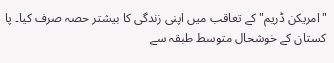"امریکن ڈریم" کے تعاقب میں اپنی زندگی کا بیشتر حصہ صرف کیا۔ پا کستان کے خوشحال متوسط طبقہ سے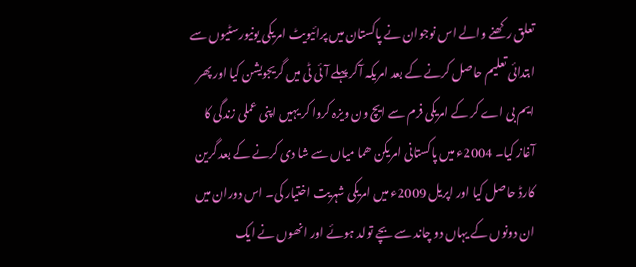تعلق رکھنے والے اس نوجوان نے پاکستان میں پرائیویٹ امریکی یونیورسٹیوں سے ابتدائی تعلیم حاصل کرنے کے بعد امریکہ آکر پہلے آئی ٹی میں گریجویشن کیا اور پھر ایم بی اے کر کے امریکی فرم سے ایچ ون ویزہ کروا کر یہیں اپنی عملی زندگی کا آغاز کیا۔ 2004ء میں پاکستانی امریکن ھما میاں سے شا دی کرنے کے بعد گرین کارڈ حاصل کیا اور اپریل 2009ء میں امریکی شہریت اختیار کی۔ اس دوران میں ان دونوں کے یہاں دو چاند سے بچے تولد ہوئے اور انھوں نے ایک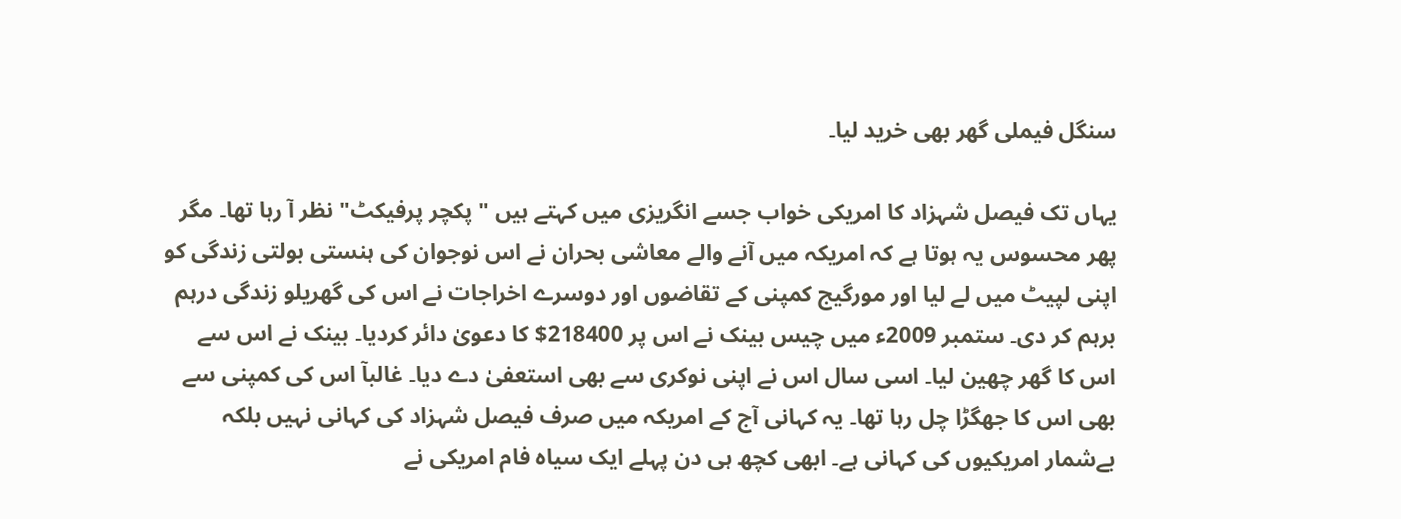سنگل فیملی گھر بھی خرید لیا۔

یہاں تک فیصل شہزاد کا امریکی خواب جسے انگریزی میں کہتے ہیں " پکچر پرفیکٹ" نظر آ رہا تھا۔ مگر پھر محسوس یہ ہوتا ہے کہ امریکہ میں آنے والے معاشی بحران نے اس نوجوان کی ہنستی بولتی زندگی کو اپنی لپیٹ میں لے لیا اور مورگیج کمپنی کے تقاضوں اور دوسرے اخراجات نے اس کی گھریلو زندگی درہم برہم کر دی۔ ستمبر 2009ء میں چیس بینک نے اس پر 218400$ کا دعویٰ دائر کردیا۔ بینک نے اس سے اس کا گھر چھین لیا۔ اسی سال اس نے اپنی نوکری سے بھی استعفیٰ دے دیا۔ غالباۤ اس کی کمپنی سے بھی اس کا جھگڑا چل رہا تھا۔ یہ کہانی آج کے امریکہ میں صرف فیصل شہزاد کی کہانی نہیں بلکہ بےشمار امریکیوں کی کہانی ہے۔ ابھی کچھ ہی دن پہلے ایک سیاہ فام امریکی نے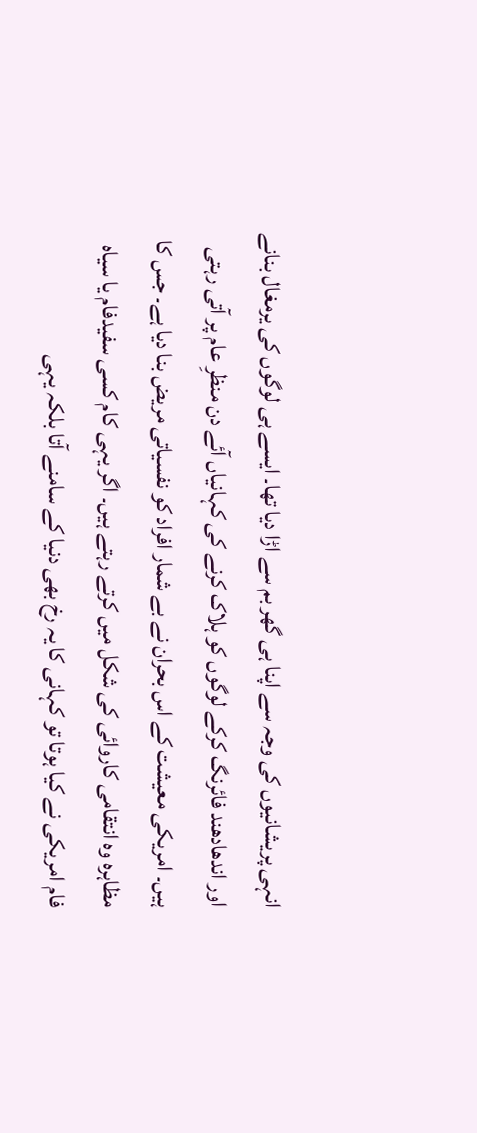انہی پریشانیوں کی وجہ سے اپنا ہی گھر بم سے اڑا دیا تھا۔ ایسے ہی لوگوں کی یرمغال بنانے اور اندھادھند فائرنگ کرکے لوگوں کو ہلاک کرنے کی کہانیاں آئے دن منظرِ عام پر آتی رہتی ہیں۔ امریکی معیشت کے اس بحران نے بے شمار افراد کو نفسیاتی مریض بنا دیا ہے۔ جس کا مظاہرہ وہ انتقامی کاروائی کی شکل میں کرتے رہتے ہیں۔ اگر یہی کام کسی سفیدفام یا سیاہ فام امریکی نے کیا ہوتا تو کہانی کا یہ رخ بھی دنیا کے سامنے آتا بلکہ یہی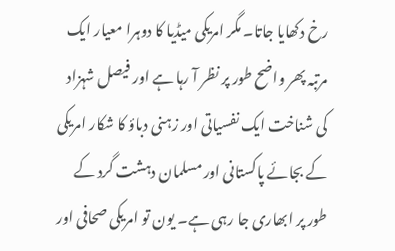رخ دکھایا جاتا۔ مگر امریکی میڈیا کا دوہرا معیار ایک مرتبہ پھر واضح طور پر نظر آ رہا ہے اور فیصل شہزاد کی شناخت ایک نفسیاتی اور زہنی دباؤ کا شکار امریکی کے بجائے پاکستانی اور مسلمان دہشت گرد کے طور پر ابھاری جا رہی ہے۔ یون تو امریکی صحافی اور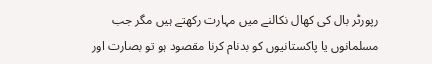رپورٹر بال کی کھال نکالنے میں مہارت رکھتے ہیں مگر جب مسلمانوں یا پاکستانیوں کو بدنام کرنا مقصود ہو تو بصارت اور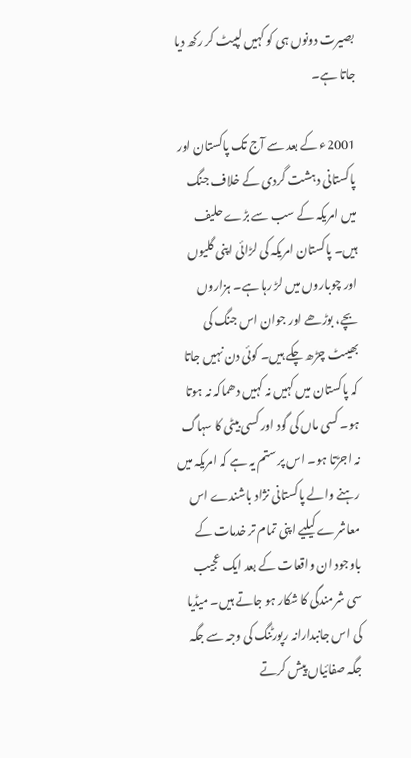بصیرت دونوں ہی کو کہیں لپیٹ کر رکھ دیا جاتا ہے۔

2001ء کے بعد سے آج تک پاکستان اور پاکستانی دہشت گردی کے خلاف جنگ میں امریکہ کے سب سے بڑے حلیف ہیں۔ پاکستان امریکہ کی لڑائی اپنی گلیوں اور چوباروں میں لڑ رہا ہے۔ ہزاروں بچے، بوڑھے اور جوان اس جنگ کی بھیںٹ چڑھ چکے ہیں۔ کوئی دن نہیں جاتا کہ پاکستان میں کہیں نہ کہیں دھماکہ نہ ہوتا ہو۔ کسی ماں کی گود اور کسی بیٹی کا سہاگ نہ اجڑتا ہو۔ اس پر ستم یہ ہے کہ امریکہ میں رہنے والے پاکستانی نژاد باشندے اس معاشرے کیلیے اپنی تمام تر خدمات کے باوجود ان واقعات کے بعد ایک عجیب سی شرمندگی کا شکار ہو جاتے ہیں۔ میڈیا کی اس جانبدارانہ رپورٹنگ کی وجہ سے جگہ جگہ صفائیاں پیش کرتے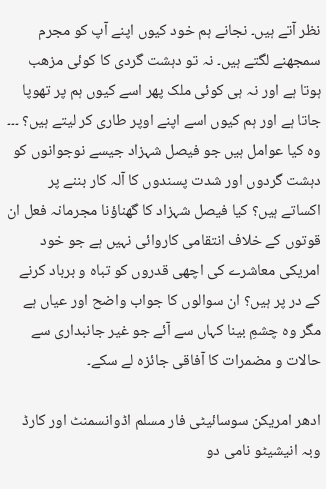نظر آتے ہیں۔ نجانے ہم خود کیوں اپنے آپ کو مجرم سمجھنے لگتے ہیں۔ نہ تو دہشت گردی کا کوئی مزھب ہوتا ہے اور نہ ہی کوئی ملک پھر اسے کیوں ہم پر تھوپا جاتا ہے اور ہم کیوں اسے اپنے اوپر طاری کر لیتے ہیں؟ ۔۔۔ وہ کیا عوامل ہیں جو فیصل شہزاد جیسے نوجوانوں کو دہشت گردوں اور شدت پسندوں کا آلہ کار بننے پر اکساتے ہیں؟ کیا فیصل شہزاد کا گھناؤنا مجرمانہ فعل ان قوتوں کے خلاف انتقامی کاروائی نہیں ہے جو خود امریکی معاشرے کی اچھی قدروں کو تباہ و برباد کرنے کے در پر ہیں؟ ان سوالوں کا جواب واضح اور عیاں ہے مگر وہ چشمِ بینا کہاں سے آئے جو غیر جانبداری سے حالات و مضمرات کا آفاقی جائزہ لے سکے۔

ادھر امریکن سوسائیٹی فار مسلم اڈوانسمنٹ اور کارڈ وبہ انیشیٹو نامی دو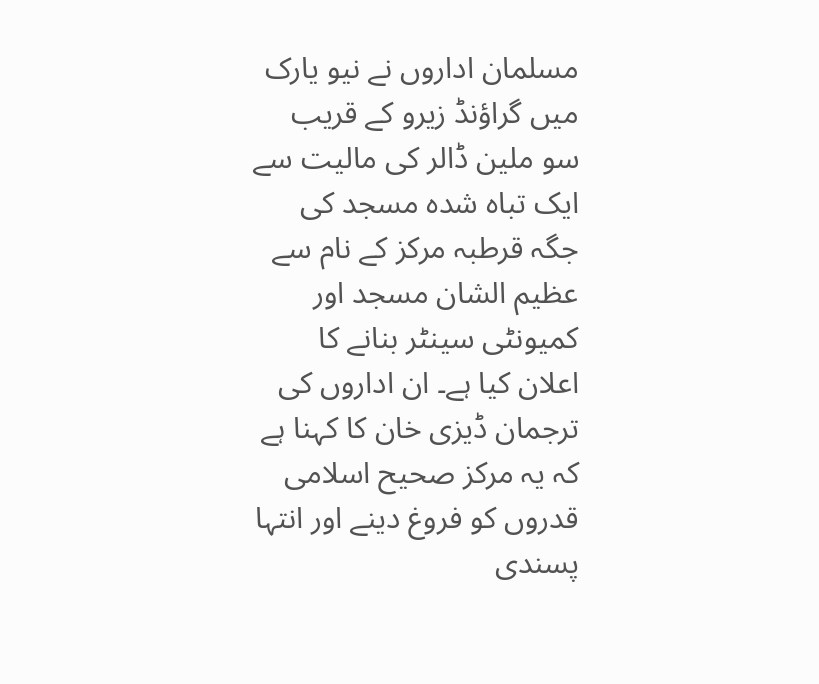مسلمان اداروں نے نیو یارک میں گراؤنڈ زیرو کے قریب سو ملین ڈالر کی مالیت سے ایک تباہ شدہ مسجد کی جگہ قرطبہ مرکز کے نام سے عظیم الشان مسجد اور کمیونٹی سینٹر بنانے کا اعلان کیا ہے۔ ان اداروں کی ترجمان ڈیزی خان کا کہنا ہے کہ یہ مرکز صحیح اسلامی قدروں کو فروغ دینے اور انتہا پسندی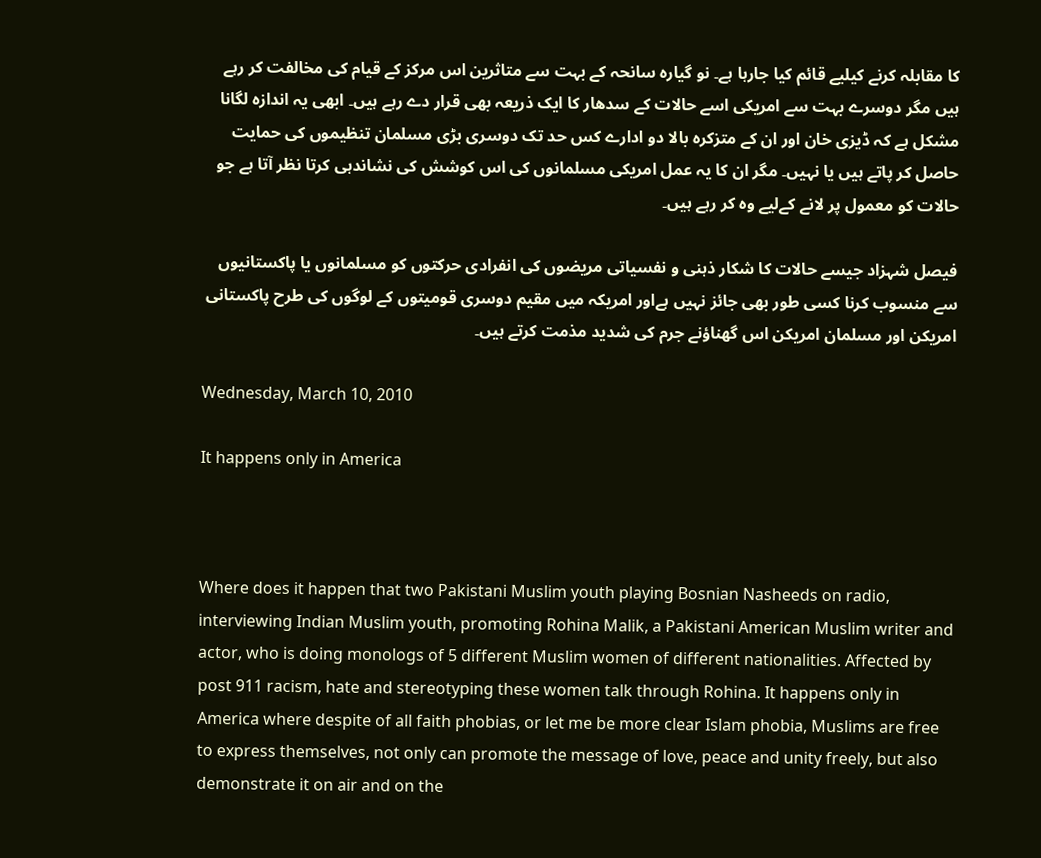کا مقابلہ کرنے کیلیے قائم کیا جارہا ہے۔ نو گیارہ سانحہ کے بہت سے متاثرین اس مرکز کے قیام کی مخالفت کر رہے ہیں مگر دوسرے بہت سے امریکی اسے حالات کے سدھار کا ایک ذریعہ بھی قرار دے رہے ہیں۔ ابھی یہ اندازہ لگانا مشکل ہے کہ ڈیزی خان اور ان کے متزکرہ بالا دو ادارے کس حد تک دوسری بڑی مسلمان تنظیموں کی حمایت حاصل کر پاتے ہیں یا نہیں۔ مگر ان کا یہ عمل امریکی مسلمانوں کی اس کوشش کی نشاندہی کرتا نظر آتا ہے جو حالات کو معمول پر لانے کےلیے وہ کر رہے ہیں۔

فیصل شہزاد جیسے حالات کا شکار ذہنی و نفسیاتی مریضوں کی انفرادی حرکتوں کو مسلمانوں یا پاکستانیوں سے منسوب کرنا کسی طور بھی جائز نہیں ہےاور امریکہ میں مقیم دوسری قومیتوں کے لوگوں کی طرح پاکستانی امریکن اور مسلمان امریکن اس گھناؤنے جرم کی شدید مذمت کرتے ہیں۔

Wednesday, March 10, 2010

It happens only in America



Where does it happen that two Pakistani Muslim youth playing Bosnian Nasheeds on radio, interviewing Indian Muslim youth, promoting Rohina Malik, a Pakistani American Muslim writer and actor, who is doing monologs of 5 different Muslim women of different nationalities. Affected by post 911 racism, hate and stereotyping these women talk through Rohina. It happens only in America where despite of all faith phobias, or let me be more clear Islam phobia, Muslims are free to express themselves, not only can promote the message of love, peace and unity freely, but also demonstrate it on air and on the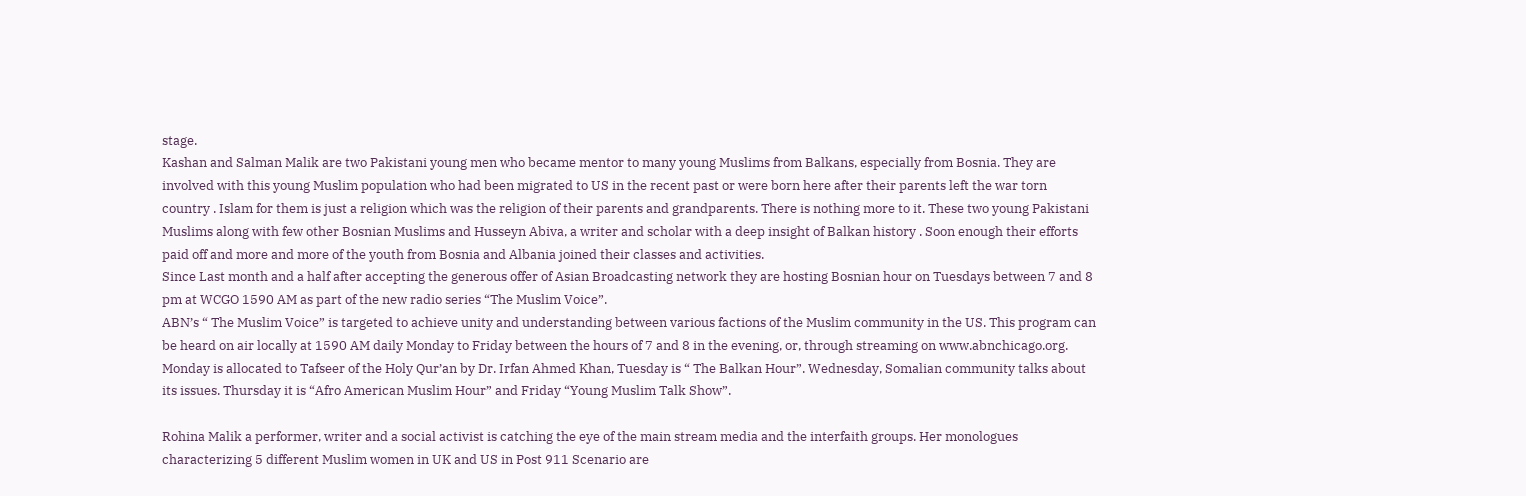stage.
Kashan and Salman Malik are two Pakistani young men who became mentor to many young Muslims from Balkans, especially from Bosnia. They are involved with this young Muslim population who had been migrated to US in the recent past or were born here after their parents left the war torn country . Islam for them is just a religion which was the religion of their parents and grandparents. There is nothing more to it. These two young Pakistani Muslims along with few other Bosnian Muslims and Husseyn Abiva, a writer and scholar with a deep insight of Balkan history . Soon enough their efforts paid off and more and more of the youth from Bosnia and Albania joined their classes and activities.
Since Last month and a half after accepting the generous offer of Asian Broadcasting network they are hosting Bosnian hour on Tuesdays between 7 and 8 pm at WCGO 1590 AM as part of the new radio series “The Muslim Voice”.
ABN’s “ The Muslim Voice” is targeted to achieve unity and understanding between various factions of the Muslim community in the US. This program can be heard on air locally at 1590 AM daily Monday to Friday between the hours of 7 and 8 in the evening, or, through streaming on www.abnchicago.org. Monday is allocated to Tafseer of the Holy Qur’an by Dr. Irfan Ahmed Khan, Tuesday is “ The Balkan Hour”. Wednesday, Somalian community talks about its issues. Thursday it is “Afro American Muslim Hour” and Friday “Young Muslim Talk Show”.

Rohina Malik a performer, writer and a social activist is catching the eye of the main stream media and the interfaith groups. Her monologues characterizing 5 different Muslim women in UK and US in Post 911 Scenario are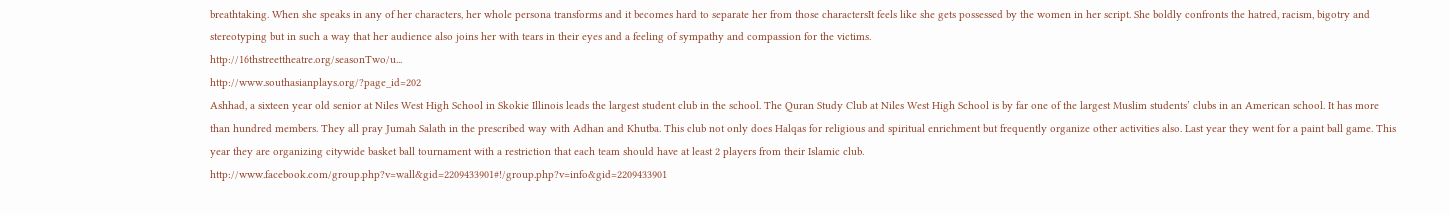breathtaking. When she speaks in any of her characters, her whole persona transforms and it becomes hard to separate her from those charactersIt feels like she gets possessed by the women in her script. She boldly confronts the hatred, racism, bigotry and stereotyping but in such a way that her audience also joins her with tears in their eyes and a feeling of sympathy and compassion for the victims.
http://16thstreettheatre.org/seasonTwo/u...
http://www.southasianplays.org/?page_id=202
Ashhad, a sixteen year old senior at Niles West High School in Skokie Illinois leads the largest student club in the school. The Quran Study Club at Niles West High School is by far one of the largest Muslim students’ clubs in an American school. It has more than hundred members. They all pray Jumah Salath in the prescribed way with Adhan and Khutba. This club not only does Halqas for religious and spiritual enrichment but frequently organize other activities also. Last year they went for a paint ball game. This year they are organizing citywide basket ball tournament with a restriction that each team should have at least 2 players from their Islamic club.
http://www.facebook.com/group.php?v=wall&gid=2209433901#!/group.php?v=info&gid=2209433901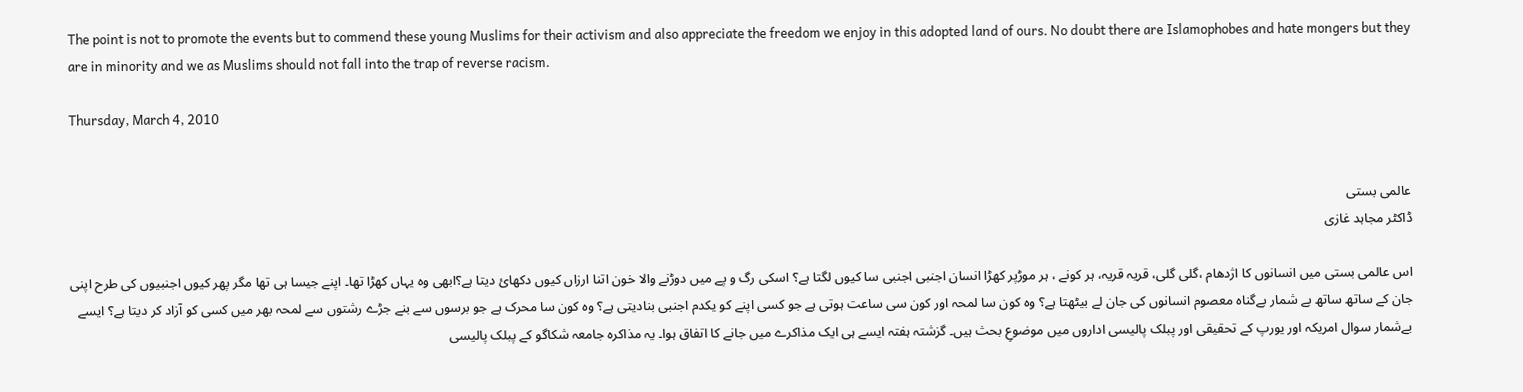The point is not to promote the events but to commend these young Muslims for their activism and also appreciate the freedom we enjoy in this adopted land of ours. No doubt there are Islamophobes and hate mongers but they are in minority and we as Muslims should not fall into the trap of reverse racism.

Thursday, March 4, 2010


عالمی بستی
ڈاکٹر مجاہد غازی

اس عالمی بستی میں انسانوں کا اژدھام ،گلی گلی، قریہ قریہ، ہر کونے ، ہر موڑپر کھڑا انسان اجنبی اجنبی سا کیوں لگتا ہے؟ اسکی رگ و پے میں دوڑنے والا خون اتنا ارزاں کیوں دکھائ دیتا ہے؟ابھی وہ یہاں کھڑا تھا۔ اپنے جیسا ہی تھا مگر پھر کیوں اجنبیوں کی طرح اپنی جان کے ساتھ ساتھ بے شمار بےگناہ معصوم انسانوں کی جان لے بیٹھتا ہے؟ وہ کون سا لمحہ اور کون سی ساعت ہوتی ہے جو کسی اپنے کو یکدم اجنبی بنادیتی ہے؟ وہ کون سا محرک ہے جو برسوں سے بنے جڑے رشتوں سے لمحہ بھر میں کسی کو آزاد کر دیتا ہے؟ ایسے بےشمار سوال امریکہ اور یورپ کے تحقیقی اور پبلک پالیسی اداروں میں موضوعِ بحث ہیں۔ گزشتہ ہفتہ ایسے ہی ایک مذاکرے میں جانے کا اتفاق ہوا۔ یہ مذاکرہ جامعہ شکاگو کے پبلک پالیسی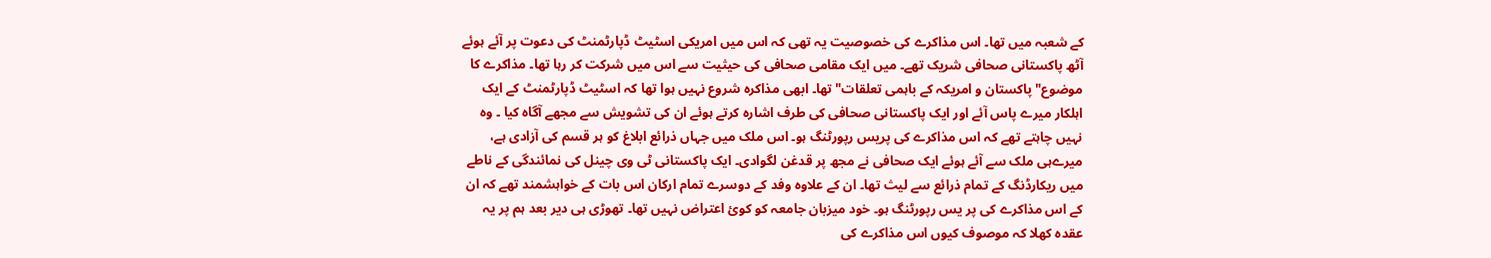کے شعبہ میں تھا۔ اس مذاکرے کی خصوصیت یہ تھی کہ اس میں امریکی اسٹیٹ ڈپارٹمنٹ کی دعوت پر آئے ہوئے آٹھ پاکستانی صحافی شریک تھے۔ میں ایک مقامی صحافی کی حیثیت سے اس میں شرکت کر رہا تھا۔ مذاکرے کا موضوع" پاکستان و امریکہ کے باہمی تعلقات" تھا۔ ابھی مذاکرہ شروع نہیں ہوا تھا کہ اسٹیٹ ڈپارٹمنٹ کے ایک اہلکار میرے پاس آئے اور ایک پاکستانی صحافی کی طرف اشارہ کرتے ہوئے ان کی تشویش سے مجھے آگاہ کیا ۔ وہ نہیں چاہتے تھے کہ اس مذاکرے کی پریس رپورٹنگ ہو۔ اس ملک میں جہاں ذرائع ابلاغ کو ہر قسم کی آزادی ہے، میرےہی ملک سے آئے ہوئے ایک صحافی نے مجھ پر قدغن لگوادی۔ ایک پاکستانی ٹی وی چینل کی نمائندگی کے ناطے میں ریکارڈنگ کے تمام ذرائع سے لیث تھا۔ ان کے علاوہ وفد کے دوسرے تمام ارکان اس بات کے خواہشمند تھے کہ ان کے اس مذاکرے کی پر یس رپورٹنگ ہو۔ خود میزبان جامعہ کو کوئ اعتراض نہیں تھا۔ تھوڑی ہی دیر بعد ہم پر یہ عقدہ کھلا کہ موصوف کیوں اس مذاکرے کی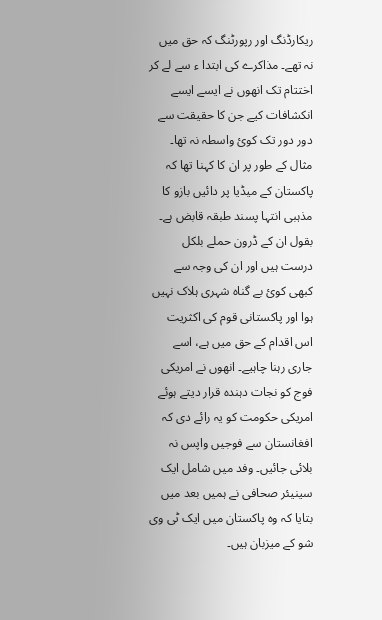ریکارڈنگ اور رپورٹنگ کہ حق میں نہ تھے۔ مذاکرے کی ابتدا ء سے لے کر اختتام تک انھوں نے ایسے ایسے انکشافات کیے جن کا حقیقت سے دور دور تک کوئ واسطہ نہ تھا۔ مثال کے طور پر ان کا کہنا تھا کہ پاکستان کے میڈیا پر دائیں بازو کا مذہبی انتہا پسند طبقہ قابض ہے۔ بقول ان کے ڈرون حملے بلکل درست ہیں اور ان کی وجہ سے کبھی کوئ بے گناہ شہری ہلاک نہیں ہوا اور پاکستانی قوم کی اکثریت اس اقدام کے حق میں ہے، اسے جاری رہنا چاہیے۔ انھوں نے امریکی فوج کو نجات دہندہ قرار دیتے ہوئے امریکی حکومت کو یہ رائے دی کہ افغانستان سے فوجیں واپس نہ بلائی جائیں۔ وفد میں شامل ایک سینیئر صحافی نے ہمیں بعد میں بتایا کہ وہ پاکستان میں ایک ٹی وی شو کے میزبان ہیں۔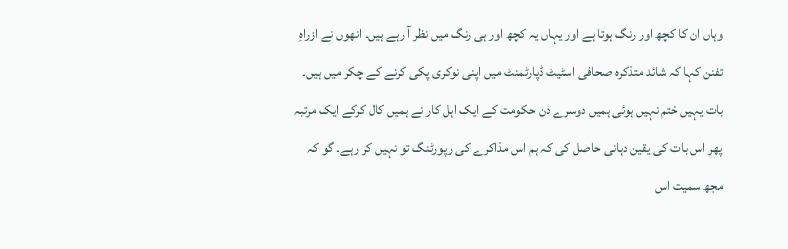وہاں ان کا کچھ اور رنگ ہوتا ہے اور یہاں یہ کچھ اور ہی رنگ میں نظر آ رہے ہیں۔ انھوں نے ازراہِ تفنن کہا کہ شائد متذکرہ صحافی اسٹیٹ ڈپارٹمنٹ میں اپنی نوکری پکی کرنے کے چکر میں ہیں۔ بات یہیں ختم نہیں ہوئی ہمیں دوسرے دن حکومت کے ایک اہل کار نے ہمیں کال کرکے ایک مرتبہ پھر اس بات کی یقین دہانی حاصل کی کہ ہم اس مذاکرے کی رپورٹنگ تو نہیں کر رہے۔ گو کہ مجھ سمیت اس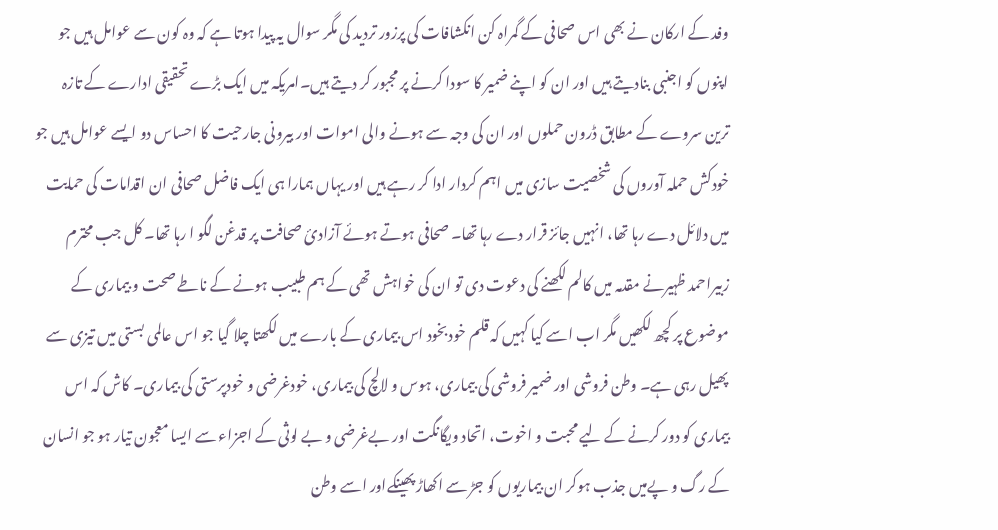وفد کے ارکان نے بھی اس صحافی کے گمراہ کن انکشافات کی پرزور تردید کی مگر سوال یہ پیدا ہوتا ہے کہ وہ کون سے عوامل ہیں جو اپنوں کو اجنبی بنادیتے ہیں اور ان کو اپنے ضمیر کا سودا کرنے پر مجبور کر دیتے ہیں۔امریکہ میں ایک بڑے تحقیقی ادارے کے تازہ ترین سروے کے مطابق ڈرون حملوں اور ان کی وجہ سے ہونے والی اموات اور بیرونی جارحیت کا احساس دو ایسے عوامل ہیں جو خودکش حملہ آوروں کی شخصیت سازی میں اہم کردار ادا کر رہے ہیں اور یہاں ہمارا ہی ایک فاضل صحافی ان اقدامات کی حمایت میں دلائل دے رہا تھا، انہیں جائز قرار دے رہا تھا۔ صحافی ہوتے ہوئے آزادئ صحافت پر قدغن لگو ا رہا تھا۔ کل جب محترم زبیراحمد ظہیرنے مقدمہ میں کالم لکھنے کی دعوت دی تو ان کی خواہش تھی کے ہم طبیب ہونے کے ناطے صحت و بیماری کے موضوع پر کچھ لکھیں مگر اب اسے کیا کہیں کہ قلم خودبخود اس بیماری کے بارے میں لکھتا چلا گیا جو اس عالمی بستی میں تیزی سے پھیل رہی ہے۔ وطن فروشی اور ضمیر فروشی کی بیماری، ہوس و لالچ کی بیماری، خودغرضی و خودپرستی کی بیماری۔ کاش کہ اس بیماری کو دور کرنے کے لیے محبت و اخوت، اتحاد ویگانگت اور بےغرضی و بے لوثی کے اجزاء سے ایسا معجون تیار ہو جو انسان کے رگ و پےمیں جذب ہوکر ان بیماریوں کو جڑ سے اکھاڑ پھینکےاور اسے وطن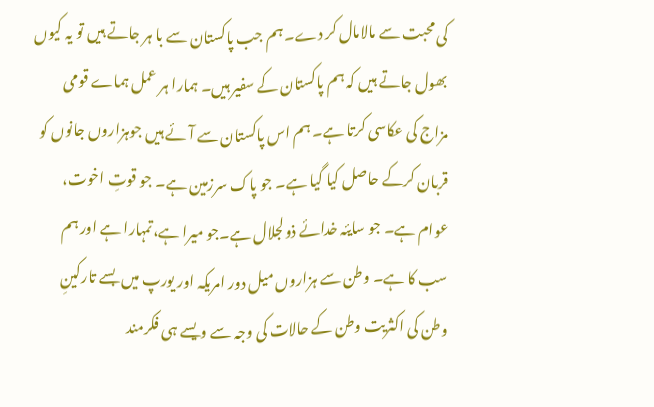کی محبت سے مالامال کر دے۔ ہم جب پاکستان سے با ہر جاتے ہیں تو یہ کیوں بھول جاتے ہیں کہ ہم پاکستان کے سفیر ہیں۔ ہمارا ہر عمل ہماے قومی مزاج کی عکاسی کرتا ہے۔ ہم اس پاکستان سے آئے ہیں جوہزاروں جانوں کو قربان کرکے حاصل کیا گیا ہے۔ جو پاک سرزمین ہے۔ جو قوتِ اخوت، عوام ہے۔ جو سایئہ خدائے ذولجلال ہے۔جو میرا ہے،تمہارا ہے اور ہم سب کا ہے۔ وطن سے ہزاروں میل دور امریکہ اور یورپ میں بسے تارکینِ وطن کی اکثریت وطن کے حالات کی وجہ سے ویسے ہی فکرمند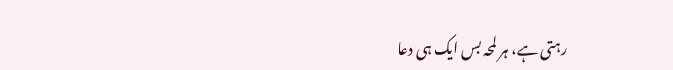رہتی ہے، ہر لمحہ بس ایک ہی دعا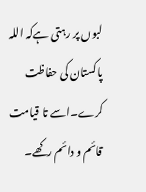لبوں پر رہتی ہےکہ اللہ پاکستان کی حفاظت کرے۔اسے تا قیامت قائم و دائم رکھے۔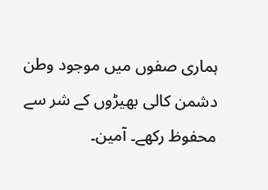ہماری صفوں میں موجود وطن دشمن کالی بھیڑوں کے شر سے محفوظ رکھے۔ آمین۔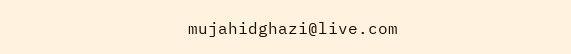mujahidghazi@live.com